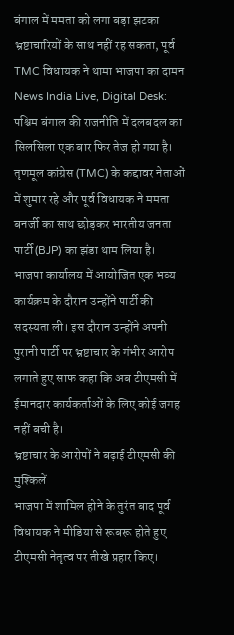बंगाल में ममता को लगा बड़ा झटका भ्रष्टाचारियों के साथ नहीं रह सकता, पूर्व TMC विधायक ने थामा भाजपा का दामन
News India Live, Digital Desk: पश्चिम बंगाल की राजनीति में दलबदल का सिलसिला एक बार फिर तेज हो गया है। तृणमूल कांग्रेस (TMC) के कद्दावर नेताओं में शुमार रहे और पूर्व विधायक ने ममता बनर्जी का साथ छोड़कर भारतीय जनता पार्टी (BJP) का झंडा थाम लिया है। भाजपा कार्यालय में आयोजित एक भव्य कार्यक्रम के दौरान उन्होंने पार्टी की सदस्यता ली। इस दौरान उन्होंने अपनी पुरानी पार्टी पर भ्रष्टाचार के गंभीर आरोप लगाते हुए साफ कहा कि अब टीएमसी में ईमानदार कार्यकर्ताओं के लिए कोई जगह नहीं बची है।
भ्रष्टाचार के आरोपों ने बढ़ाई टीएमसी की मुश्किलें
भाजपा में शामिल होने के तुरंत बाद पूर्व विधायक ने मीडिया से रूबरू होते हुए टीएमसी नेतृत्व पर तीखे प्रहार किए।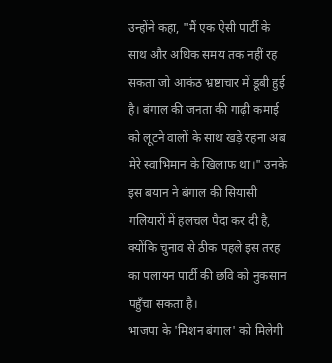उन्होंने कहा, "मैं एक ऐसी पार्टी के साथ और अधिक समय तक नहीं रह सकता जो आकंठ भ्रष्टाचार में डूबी हुई है। बंगाल की जनता की गाढ़ी कमाई को लूटने वालों के साथ खड़े रहना अब मेरे स्वाभिमान के खिलाफ था।" उनके इस बयान ने बंगाल की सियासी गलियारों में हलचल पैदा कर दी है, क्योंकि चुनाव से ठीक पहले इस तरह का पलायन पार्टी की छवि को नुकसान पहुँचा सकता है।
भाजपा के 'मिशन बंगाल' को मिलेगी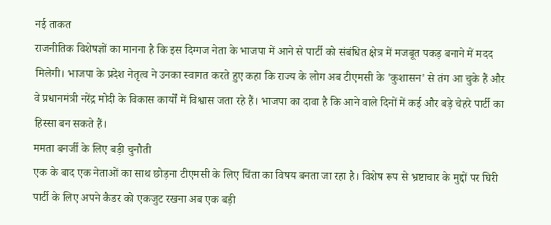नई ताकत
राजनीतिक विशेषज्ञों का मानना है कि इस दिग्गज नेता के भाजपा में आने से पार्टी को संबंधित क्षेत्र में मजबूत पकड़ बनाने में मदद मिलेगी। भाजपा के प्रदेश नेतृत्व ने उनका स्वागत करते हुए कहा कि राज्य के लोग अब टीएमसी के 'कुशासन' से तंग आ चुके हैं और वे प्रधानमंत्री नरेंद्र मोदी के विकास कार्यों में विश्वास जता रहे हैं। भाजपा का दावा है कि आने वाले दिनों में कई और बड़े चेहरे पार्टी का हिस्सा बन सकते हैं।
ममता बनर्जी के लिए बड़ी चुनौती
एक के बाद एक नेताओं का साथ छोड़ना टीएमसी के लिए चिंता का विषय बनता जा रहा है। विशेष रूप से भ्रष्टाचार के मुद्दों पर घिरी पार्टी के लिए अपने कैडर को एकजुट रखना अब एक बड़ी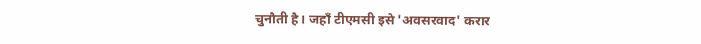चुनौती है। जहाँ टीएमसी इसे 'अवसरवाद' करार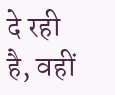दे रही है, वहीं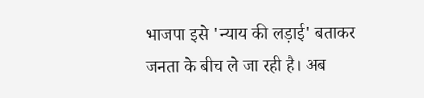भाजपा इसे 'न्याय की लड़ाई' बताकर जनता के बीच ले जा रही है। अब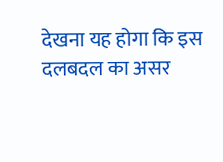देखना यह होगा कि इस दलबदल का असर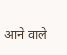आने वाले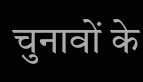चुनावों के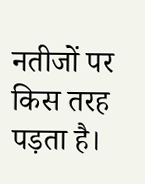नतीजों पर किस तरह पड़ता है।